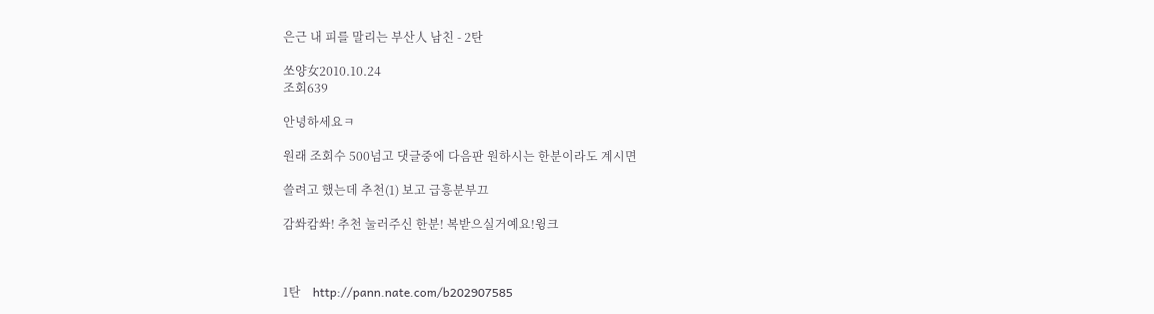은근 내 피를 말리는 부산人 남친 - 2탄

쏘양女2010.10.24
조회639

안녕하세요ㅋ

원래 조회수 500넘고 댓글중에 다음판 원하시는 한분이라도 계시면

쓸려고 했는데 추천(1) 보고 급흥분부끄

감쏴캄쏴! 추천 눌러주신 한분! 복받으실거예요!윙크



1탄    http://pann.nate.com/b202907585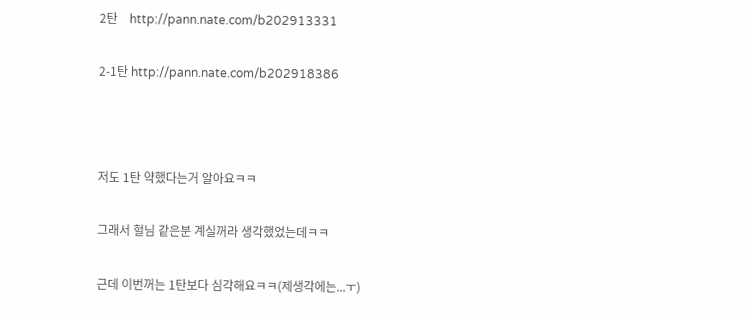2탄    http://pann.nate.com/b202913331

2-1탄 http://pann.nate.com/b202918386



저도 1탄 약했다는거 알아요ㅋㅋ

그래서 헐님 같은분 계실꺼라 생각했었는데ㅋㅋ

근데 이번꺼는 1탄보다 심각해요ㅋㅋ(제생각에는...ㅜ)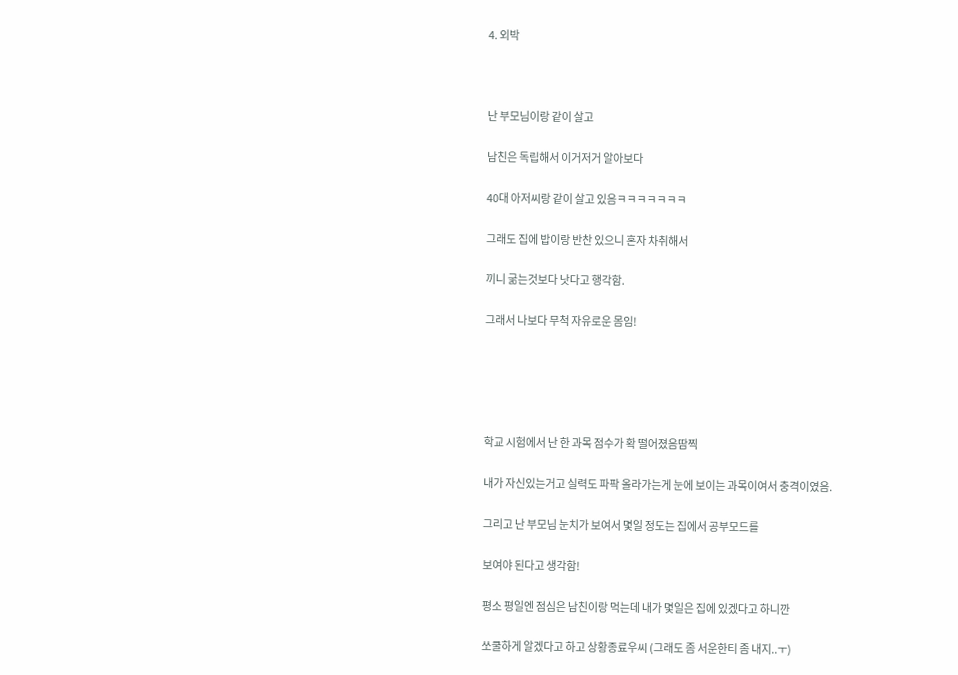4. 외박



난 부모님이랑 같이 살고

남친은 독립해서 이거저거 알아보다

40대 아저씨랑 같이 살고 있음ㅋㅋㅋㅋㅋㅋㅋ

그래도 집에 밥이랑 반찬 있으니 혼자 차취해서

끼니 굶는것보다 낫다고 행각함.

그래서 나보다 무척 자유로운 몸임!





학교 시험에서 난 한 과목 점수가 확 떨어졌음땀찍

내가 자신있는거고 실력도 파팍 올라가는게 눈에 보이는 과목이여서 충격이였음.

그리고 난 부모님 눈치가 보여서 몇일 정도는 집에서 공부모드를

보여야 된다고 생각함!

평소 평일엔 점심은 남친이랑 먹는데 내가 몇일은 집에 있겠다고 하니깐

쏘쿨하게 알겠다고 하고 상황종료우씨 (그래도 좀 서운한티 좀 내지..ㅜ)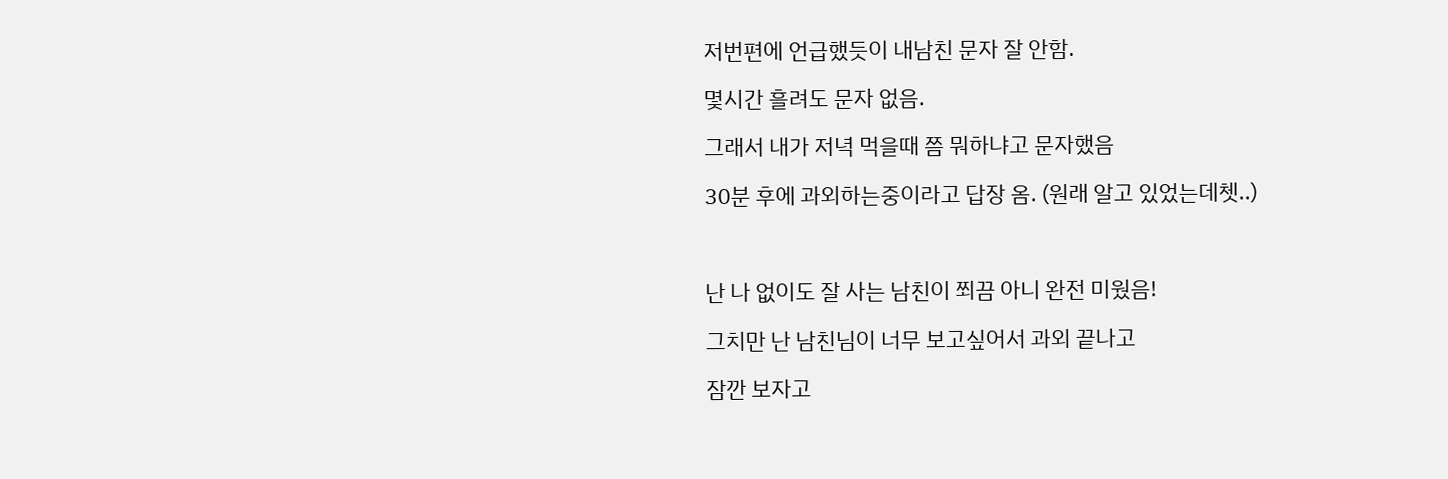저번편에 언급했듯이 내남친 문자 잘 안함.

몇시간 흘려도 문자 없음.

그래서 내가 저녁 먹을때 쯤 뭐하냐고 문자했음

30분 후에 과외하는중이라고 답장 옴. (원래 알고 있었는데쳇..)



난 나 없이도 잘 사는 남친이 쬐끔 아니 완전 미웠음!

그치만 난 남친님이 너무 보고싶어서 과외 끝나고

잠깐 보자고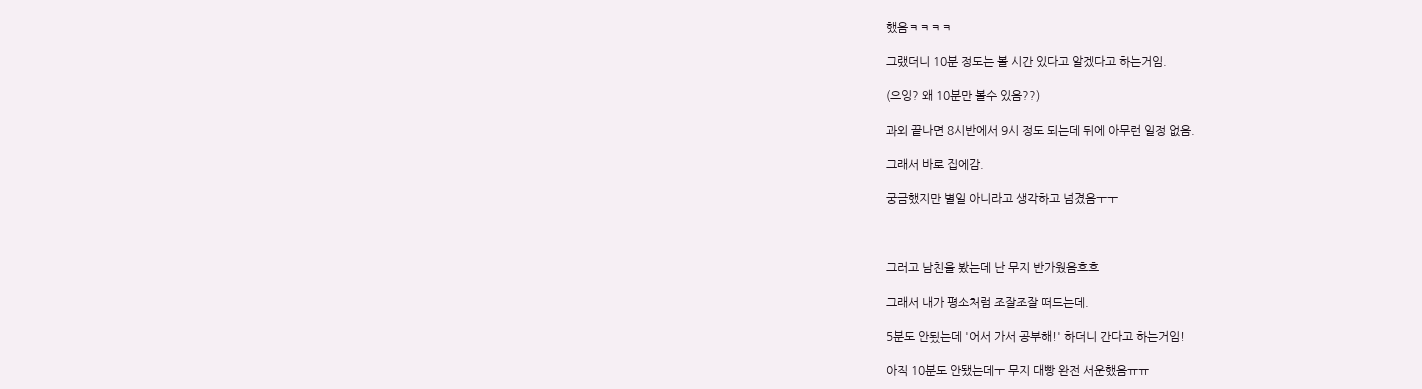했음ㅋㅋㅋㅋ

그랬더니 10분 정도는 볼 시간 있다고 알겠다고 하는거임.

(으잉? 왜 10분만 볼수 있음??)

과외 끝나면 8시반에서 9시 정도 되는데 뒤에 아무런 일정 없음.

그래서 바로 집에감.

궁금했지만 별일 아니라고 생각하고 넘겼음ㅜㅜ



그러고 남친을 봤는데 난 무지 반가웠음흐흐

그래서 내가 평소처럼 조잘조잘 떠드는데.

5분도 안됬는데 '어서 가서 공부해!' 하더니 간다고 하는거임!

아직 10분도 안됐는데ㅜ 무지 대빵 완전 서운했음ㅠㅠ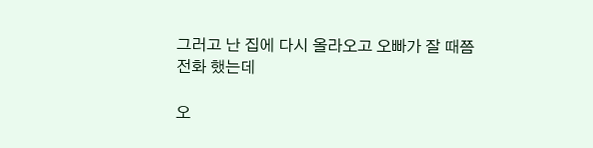그러고 난 집에 다시 올라오고 오빠가 잘 때쯤 전화 했는데

오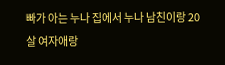빠가 아는 누나 집에서 누나 남친이랑 20살 여자애랑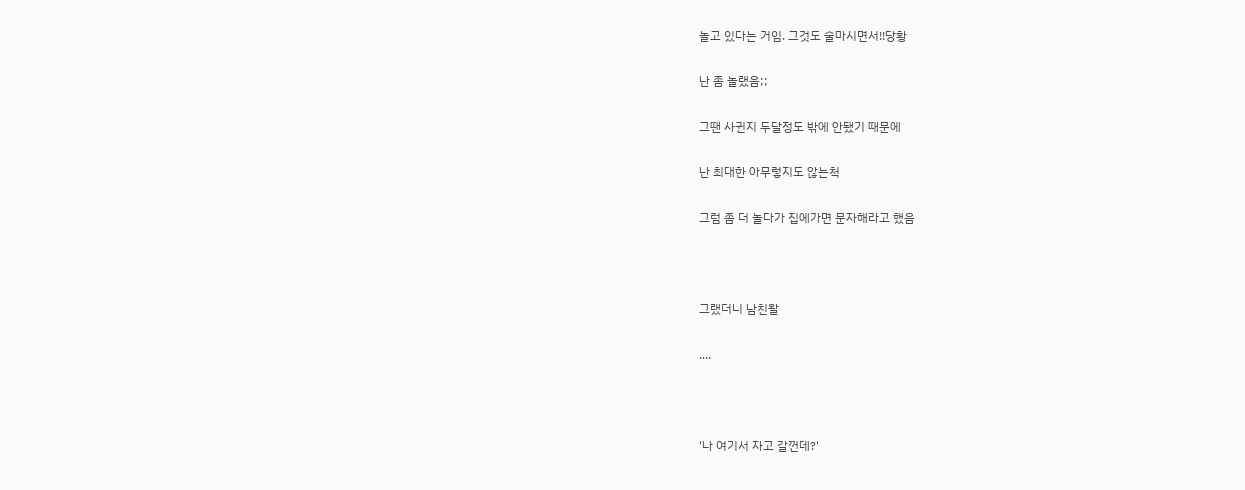놀고 있다는 거임. 그것도 술마시면서!!당황

난 좀 놀랬음;;

그땐 사귄지 두달정도 밖에 안됐기 때문에

난 최대한 아무렇지도 않는척

그럼 좀 더 놀다가 집에가면 문자해라고 했음



그랬더니 남친왈

....



'나 여기서 자고 갈껀데?'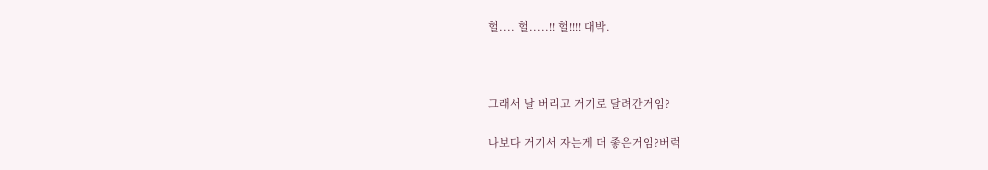헐.... 헐.....!! 헐!!!! 대박.



그래서 날 버리고 거기로 달려간거임?

나보다 거기서 자는게 더 좋은거임?버럭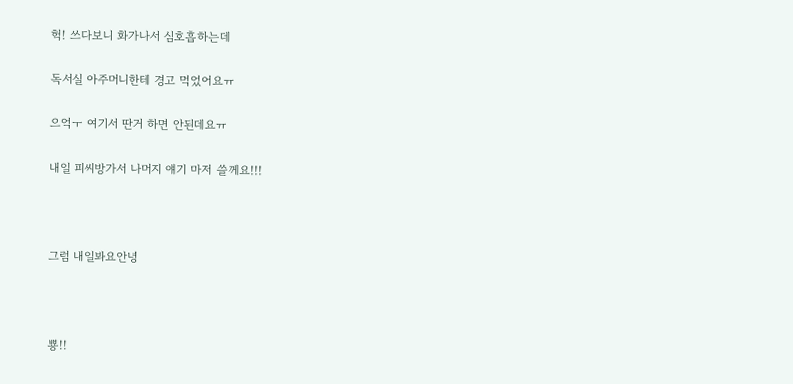헉! 쓰다보니 화가나서 심호흡하는데

독서실 아주머니한테 경고 먹었어요ㅠ

으억ㅜ 여기서 딴거 하면 안된데요ㅠ

내일 피씨방가서 나머지 얘기 마저 쓸께요!!!



그럼 내일봐요안녕



뿅!!